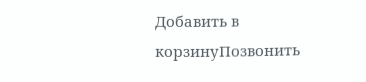Добавить в корзинуПозвонить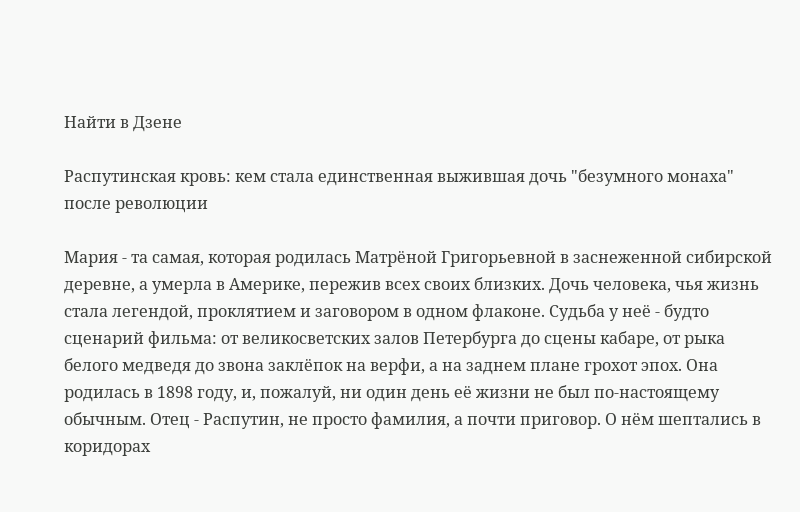Найти в Дзене

Распутинская кровь: кем стала единственная выжившая дочь "безумного монаха" после революции

Мария - та самая, которая родилась Матрёной Григорьевной в заснеженной сибирской деревне, а умерла в Америке, пережив всех своих близких. Дочь человека, чья жизнь стала легендой, проклятием и заговором в одном флаконе. Судьба у неё - будто сценарий фильма: от великосветских залов Петербурга до сцены кабаре, от рыка белого медведя до звона заклёпок на верфи, а на заднем плане грохот эпох. Она родилась в 1898 году, и, пожалуй, ни один день её жизни не был по-настоящему обычным. Отец - Распутин, не просто фамилия, а почти приговор. О нём шептались в коридорах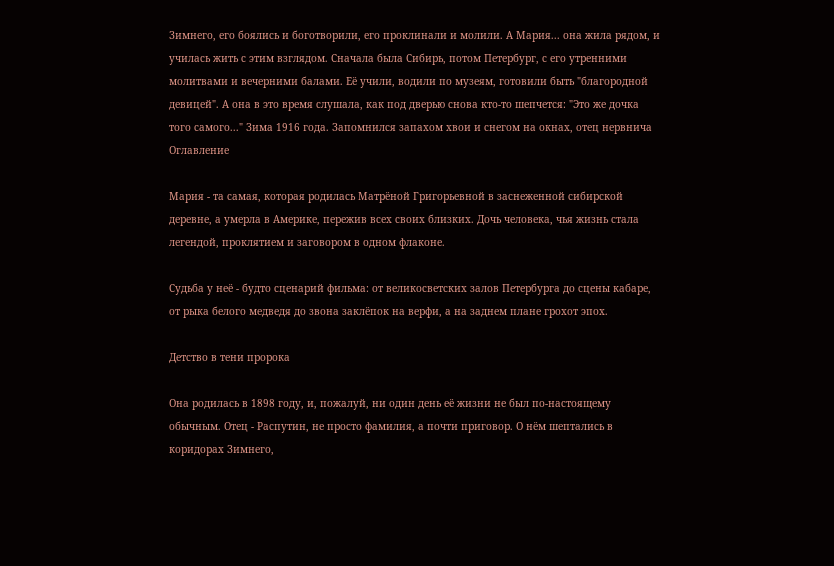Зимнего, его боялись и боготворили, его проклинали и молили. А Мария... она жила рядом, и училась жить с этим взглядом. Сначала была Сибирь, потом Петербург, с его утренними молитвами и вечерними балами. Её учили, водили по музеям, готовили быть "благородной девицей". А она в это время слушала, как под дверью снова кто-то шепчется: "Это же дочка того самого..." Зима 1916 года. Запомнился запахом хвои и снегом на окнах, отец нервнича
Оглавление

Мария - та самая, которая родилась Матрёной Григорьевной в заснеженной сибирской деревне, а умерла в Америке, пережив всех своих близких. Дочь человека, чья жизнь стала легендой, проклятием и заговором в одном флаконе.

Судьба у неё - будто сценарий фильма: от великосветских залов Петербурга до сцены кабаре, от рыка белого медведя до звона заклёпок на верфи, а на заднем плане грохот эпох.

Детство в тени пророка

Она родилась в 1898 году, и, пожалуй, ни один день её жизни не был по-настоящему обычным. Отец - Распутин, не просто фамилия, а почти приговор. О нём шептались в коридорах Зимнего,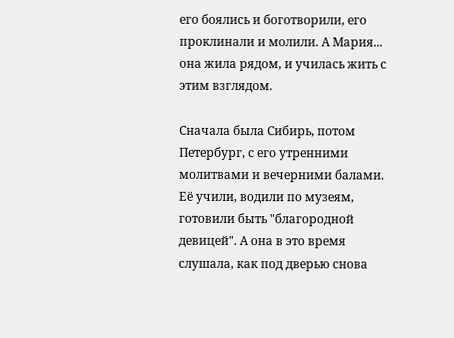его боялись и боготворили, его проклинали и молили. А Мария... она жила рядом, и училась жить с этим взглядом.

Сначала была Сибирь, потом Петербург, с его утренними молитвами и вечерними балами. Её учили, водили по музеям, готовили быть "благородной девицей". А она в это время слушала, как под дверью снова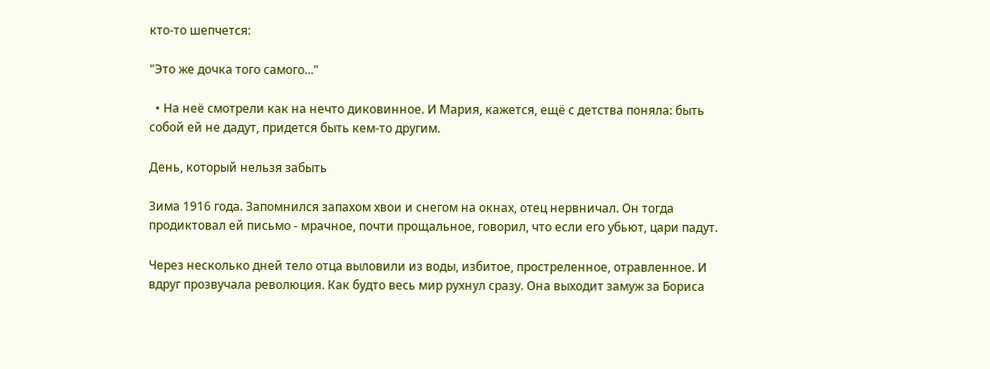кто-то шепчется:

"Это же дочка того самого..."

  • На неё смотрели как на нечто диковинное. И Мария, кажется, ещё с детства поняла: быть собой ей не дадут, придется быть кем-то другим.

День, который нельзя забыть

Зима 1916 года. Запомнился запахом хвои и снегом на окнах, отец нервничал. Он тогда продиктовал ей письмо - мрачное, почти прощальное, говорил, что если его убьют, цари падут.

Через несколько дней тело отца выловили из воды, избитое, простреленное, отравленное. И вдруг прозвучала революция. Как будто весь мир рухнул сразу. Она выходит замуж за Бориса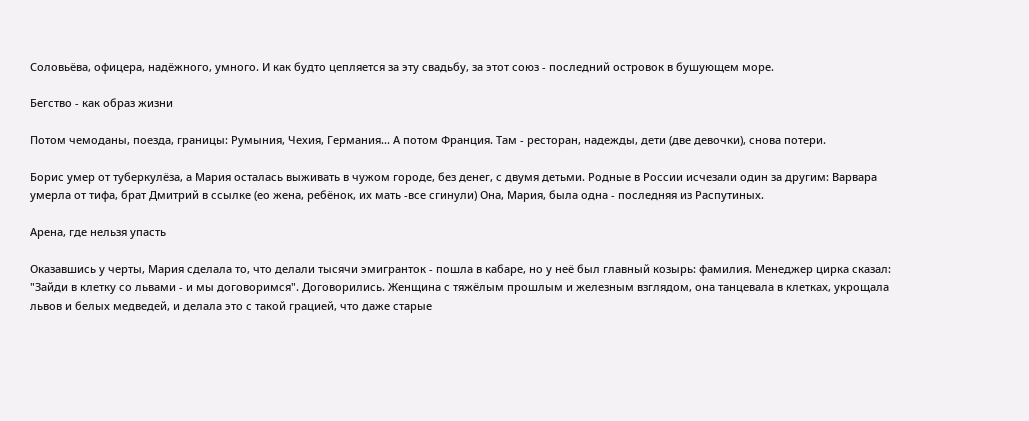Соловьёва, офицера, надёжного, умного. И как будто цепляется за эту свадьбу, за этот союз - последний островок в бушующем море.

Бегство - как образ жизни

Потом чемоданы, поезда, границы: Румыния, Чехия, Германия... А потом Франция. Там - ресторан, надежды, дети (две девочки), снова потери.

Борис умер от туберкулёза, а Мария осталась выживать в чужом городе, без денег, с двумя детьми. Родные в России исчезали один за другим: Варвара умерла от тифа, брат Дмитрий в ссылке (ео жена, ребёнок, их мать -все сгинули) Она, Мария, была одна - последняя из Распутиных.

Арена, где нельзя упасть

Оказавшись у черты, Мария сделала то, что делали тысячи эмигранток - пошла в кабаре, но у неё был главный козырь: фамилия. Менеджер цирка сказал: "Зайди в клетку со львами - и мы договоримся". Договорились. Женщина с тяжёлым прошлым и железным взглядом, она танцевала в клетках, укрощала львов и белых медведей, и делала это с такой грацией, что даже старые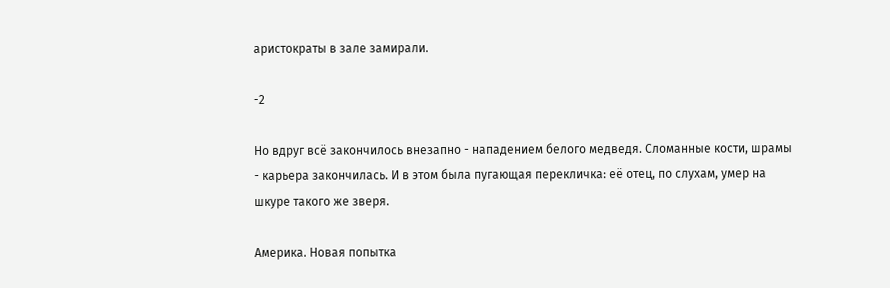аристократы в зале замирали.

-2

Но вдруг всё закончилось внезапно - нападением белого медведя. Сломанные кости, шрамы - карьера закончилась. И в этом была пугающая перекличка: её отец, по слухам, умер на шкуре такого же зверя.

Америка. Новая попытка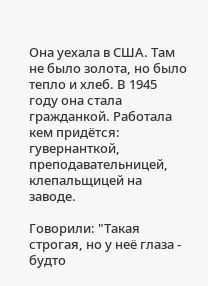Она уехала в США. Там не было золота, но было тепло и хлеб. В 1945 году она стала гражданкой. Работала кем придётся: гувернанткой, преподавательницей, клепальщицей на заводе.

Говорили: "Такая строгая, но у неё глаза - будто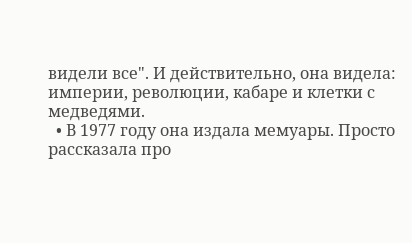видели все". И действительно, она видела: империи, революции, кабаре и клетки с медведями.
  • В 1977 году она издала мемуары. Просто рассказала про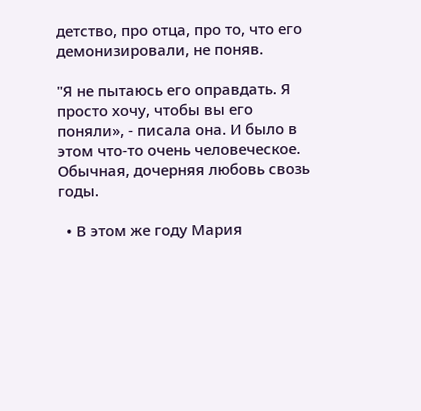детство, про отца, про то, что его демонизировали, не поняв.

"Я не пытаюсь его оправдать. Я просто хочу, чтобы вы его поняли», - писала она. И было в этом что-то очень человеческое. Обычная, дочерняя любовь свозь годы.

  • В этом же году Мария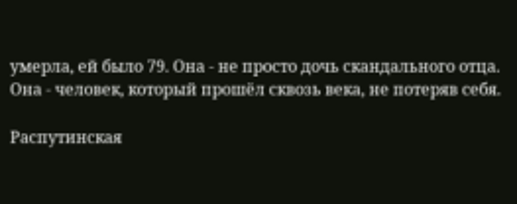умерла, ей было 79. Она - не просто дочь скандального отца. Она - человек, который прошёл сквозь века, не потеряв себя.

Распутинская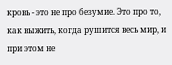кровь - это не про безумие. Это про то, как выжить, когда рушится весь мир, и при этом не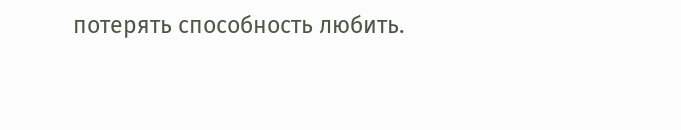потерять способность любить.